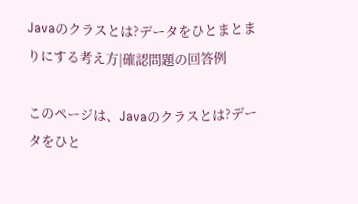Javaのクラスとは?データをひとまとまりにする考え方|確認問題の回答例

このページは、Javaのクラスとは?データをひと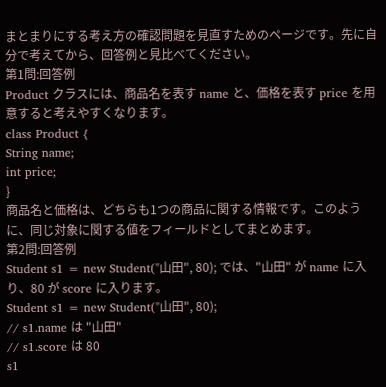まとまりにする考え方の確認問題を見直すためのページです。先に自分で考えてから、回答例と見比べてください。
第1問:回答例
Product クラスには、商品名を表す name と、価格を表す price を用意すると考えやすくなります。
class Product {
String name;
int price;
}
商品名と価格は、どちらも1つの商品に関する情報です。このように、同じ対象に関する値をフィールドとしてまとめます。
第2問:回答例
Student s1 = new Student("山田", 80); では、"山田" が name に入り、80 が score に入ります。
Student s1 = new Student("山田", 80);
// s1.name は "山田"
// s1.score は 80
s1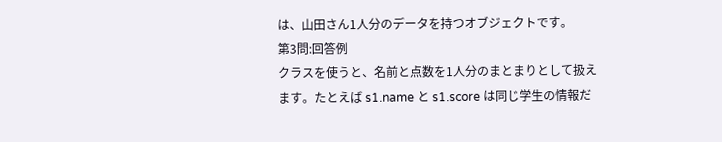は、山田さん1人分のデータを持つオブジェクトです。
第3問:回答例
クラスを使うと、名前と点数を1人分のまとまりとして扱えます。たとえば s1.name と s1.score は同じ学生の情報だ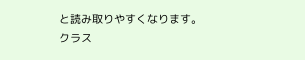と読み取りやすくなります。
クラス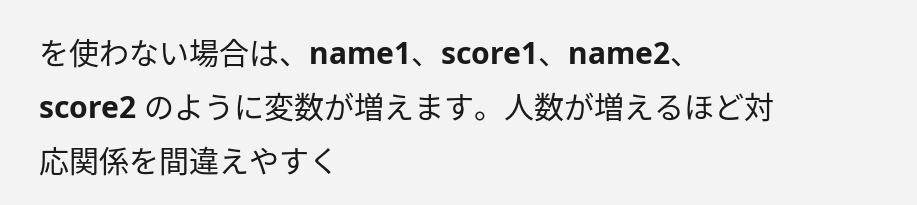を使わない場合は、name1、score1、name2、score2 のように変数が増えます。人数が増えるほど対応関係を間違えやすく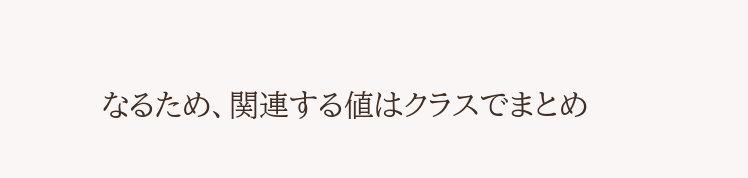なるため、関連する値はクラスでまとめ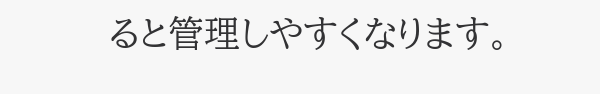ると管理しやすくなります。